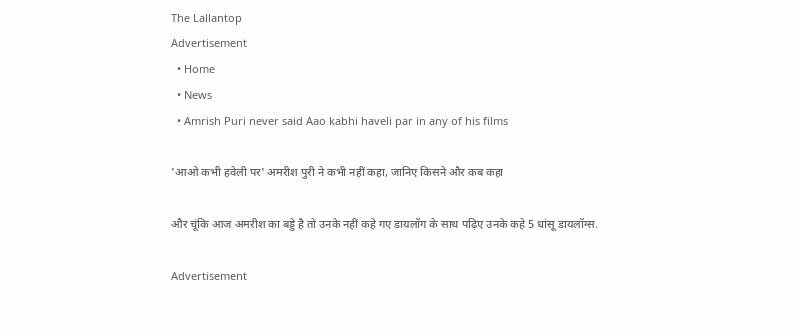The Lallantop
Advertisement
  • Home
  • News
  • Amrish Puri never said Aao kabhi haveli par in any of his films

'आओ कभी हवेली पर' अमरीश पुरी ने कभी नहीं कहा, जानिए किसने और कब कहा

और चूंकि आज अमरीश का बड्डे है तो उनके नहीं कहे गए डायलॉग के साथ पढ़िए उनके कहे 5 धांसू डायलॉग्स.

Advertisement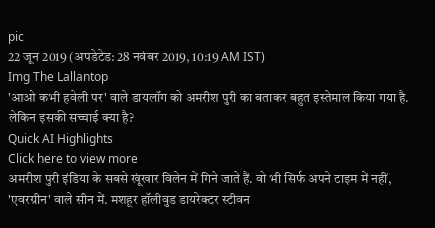pic
22 जून 2019 (अपडेटेड: 28 नवंबर 2019, 10:19 AM IST)
Img The Lallantop
'आओ कभी हवेली पर' वाले डायलॉग को अमरीश पुरी का बताकर बहुत इस्तेमाल किया गया है. लेकिन इसकी सच्चाई क्या है?
Quick AI Highlights
Click here to view more
अमरीश पुरी इंडिया के सबसे खूंखार विलेन में गिने जाते हैं. वो भी सिर्फ अपने टाइम में नहीं, 'एवरग्रीन' वाले सीन में. मशहूर हॉलीवुड डायरेक्टर स्टीवन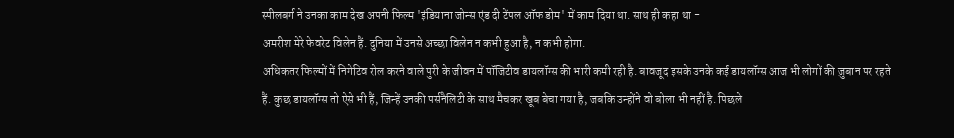स्पीलबर्ग ने उनका काम देख अपनी फिल्म 'इंडियाना जोन्स एंड दी टेंपल ऑफ डोम' में काम दिया था. साथ ही कहा था -
अमरीश मेरे फेवरेट विलेन हैं. दुनिया में उनसे अच्छा विलेन न कभी हुआ है, न कभी होगा.
अधिकतर फिल्मों में निगेटिव रोल करने वाले पुरी के जीवन में पॉजिटीव डायलॉग्स की भारी कमी रही है. बावजूद इसके उनके कई डायलॉग्स आज भी लोगों की ज़ुबान पर रहते हैं. कुछ डायलॉग्स तो ऐसे भी हैं, जिन्हें उनकी पर्सनैलिटी के साथ मैचकर खूब बेचा गया है, जबकि उन्होंने वो बोला भी नहीं है. पिछले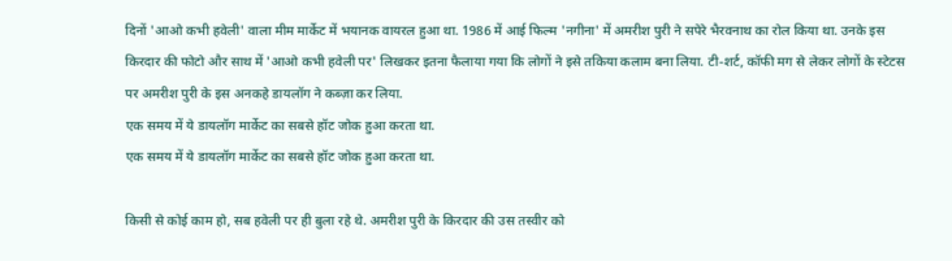दिनों 'आओ कभी हवेली' वाला मीम मार्केट में भयानक वायरल हुआ था. 1986 में आई फिल्म 'नगीना' में अमरीश पुरी ने सपेरे भैरवनाथ का रोल किया था. उनके इस किरदार की फोटो और साथ में 'आओ कभी हवेली पर' लिखकर इतना फैलाया गया कि लोगों ने इसे तकिया कलाम बना लिया. टी-शर्ट, कॉफी मग से लेकर लोगों के स्टेटस पर अमरीश पुरी के इस अनकहे डायलॉग ने कब्ज़ा कर लिया.
एक समय में ये डायलॉग मार्केट का सबसे हॉट जोक हुआ करता था.
एक समय में ये डायलॉग मार्केट का सबसे हॉट जोक हुआ करता था.

किसी से कोई काम हो, सब हवेली पर ही बुला रहे थे. अमरीश पुरी के किरदार की उस तस्वीर को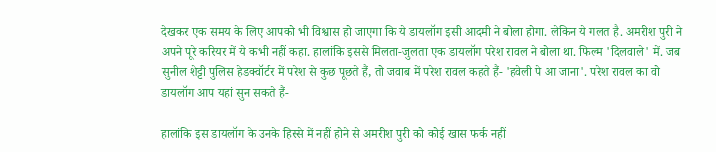देखकर एक समय के लिए आपको भी विश्वास हो जाएगा कि ये डायलॉग इसी आदमी ने बोला होगा. लेकिन ये गलत है. अमरीश पुरी ने अपने पूरे करियर में ये कभी नहीं कहा. हालांकि इससे मिलता-जुलता एक डायलॉग परेश रावल ने बोला था. फिल्म 'दिलवाले' में. जब सुनील शेट्टी पुलिस हेडक्वॉर्टर में परेश से कुछ पूछते हैं, तो जवाब में परेश रावल कहते हैं- 'हवेली पे आ जाना'. परेश रावल का वो डायलॉग आप यहां सुन सकते हैं-

हालांकि इस डायलॉग के उनके हिस्से में नहीं होने से अमरीश पुरी को कोई खास फर्क नहीं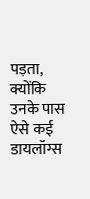पड़ता, क्योंकि उनके पास ऐसे कई डायलॉग्स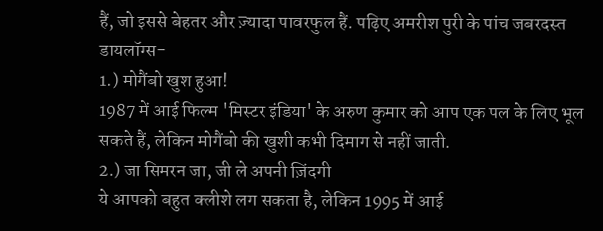हैं, जो इससे बेहतर और ज़्यादा पावरफुल हैं. पढ़िए अमरीश पुरी के पांच जबरदस्त डायलॉग्स-
1.) मोगैंबो खुश हुआ!
1987 में आई फिल्म 'मिस्टर इंडिया' के अरुण कुमार को आप एक पल के लिए भूल सकते हैं, लेकिन मोगैंबो की खुशी कभी दिमाग से नहीं जाती.
2.) जा सिमरन जा, जी ले अपनी ज़िंदगी
ये आपको बहुत क्लीशे लग सकता है, लेकिन 1995 में आई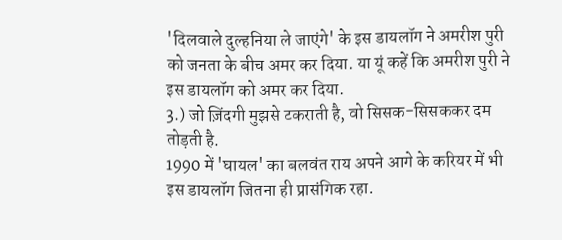'दिलवाले दुल्हनिया ले जाएंगे' के इस डायलॉग ने अमरीश पुरी को जनता के बीच अमर कर दिया. या यूं कहें कि अमरीश पुरी ने इस डायलॉग को अमर कर दिया.
3.) जो ज़िंदगी मुझसे टकराती है, वो सिसक-सिसककर दम तोड़ती है.
1990 में 'घायल' का बलवंत राय अपने आगे के करियर में भी इस डायलॉग जितना ही प्रासंगिक रहा.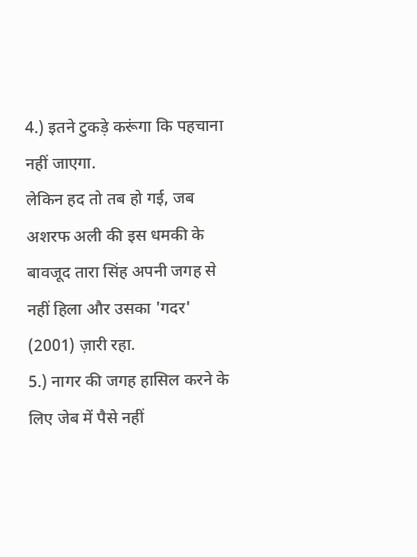4.) इतने टुकड़े करूंगा कि पहचाना नहीं जाएगा.
लेकिन हद तो तब हो गई, जब अशरफ अली की इस धमकी के बावजूद तारा सिंह अपनी जगह से नहीं हिला और उसका 'गदर' (2001) ज़ारी रहा.
5.) नागर की जगह हासिल करने के लिए जेब में पैसे नहीं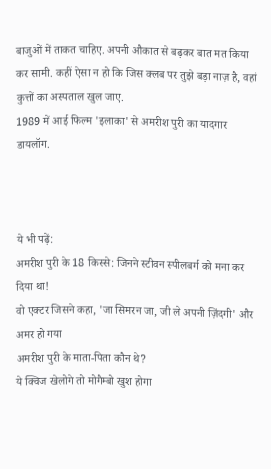बाजुओं में ताकत चाहिए. अपनी औकात से बढ़कर बात मत किया कर सामी. कहीं ऐसा न हो कि जिस क्लब पर तुझे बड़ा नाज़ है, वहां कुत्तों का अस्पताल खुल जाए.
1989 में आई फिल्म 'इलाका' से अमरीश पुरी का यादगार डायलॉग.



ये भी पढ़ें:
अमरीश पुरी के 18 किस्से: जिनने स्टीवन स्पीलबर्ग को मना कर दिया था!
वो एक्टर जिसने कहा, 'जा सिमरन जा, जी ले अपनी ज़िंदगी' और अमर हो गया
अमरीश पुरी के माता-पिता कौन थे?
ये क्विज खेलोगे तो मोगैम्बो खुश होगा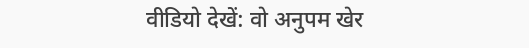वीडियो देखें: वो अनुपम खेर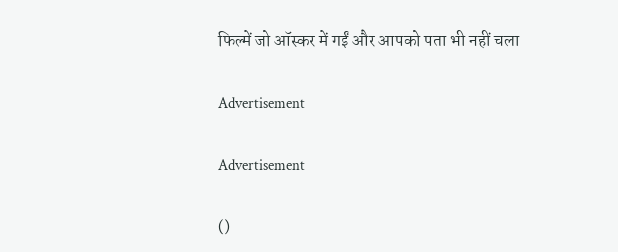फिल्में जो ऑस्कर में गईं और आपको पता भी नहीं चला

Advertisement

Advertisement

()